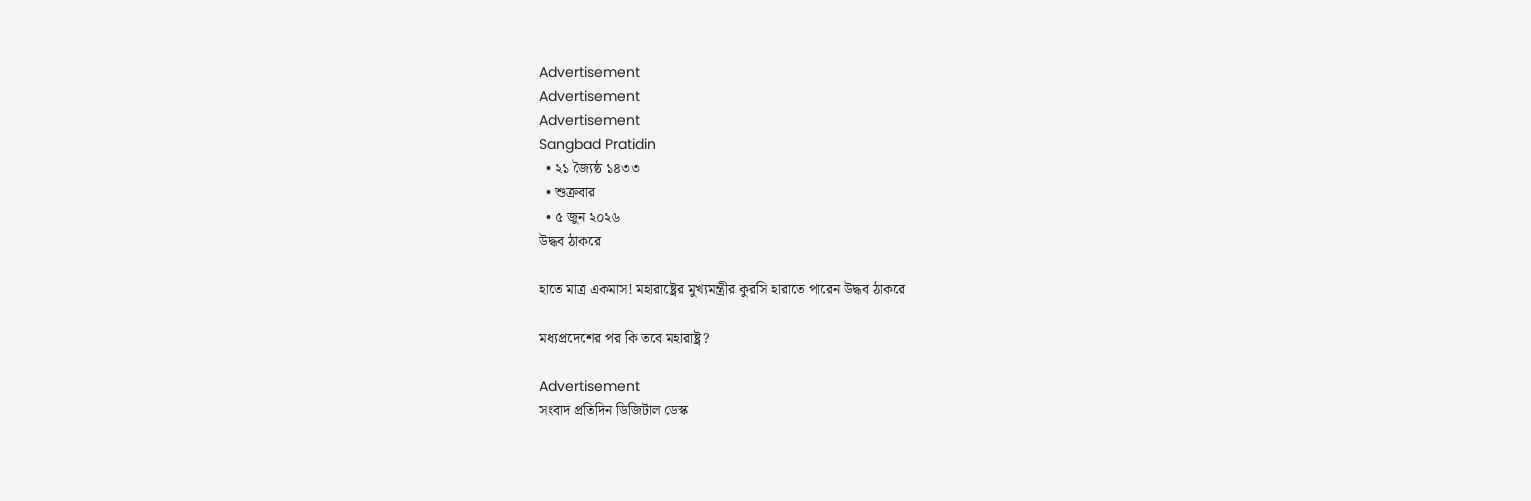Advertisement
Advertisement
Advertisement
Sangbad Pratidin
  • ২১ জ্যৈষ্ঠ ১৪৩৩
  • শুক্রবার
  • ৫ জুন ২০২৬
উদ্ধব ঠাকরে

হাতে মাত্র একমাস! মহারাষ্ট্রের মুখ্যমন্ত্রীর কুরসি হারাতে পারেন উদ্ধব ঠাকরে

মধ্যপ্রদেশের পর কি তবে মহারাষ্ট্র?

Advertisement
সংবাদ প্রতিদিন ডিজিটাল ডেস্ক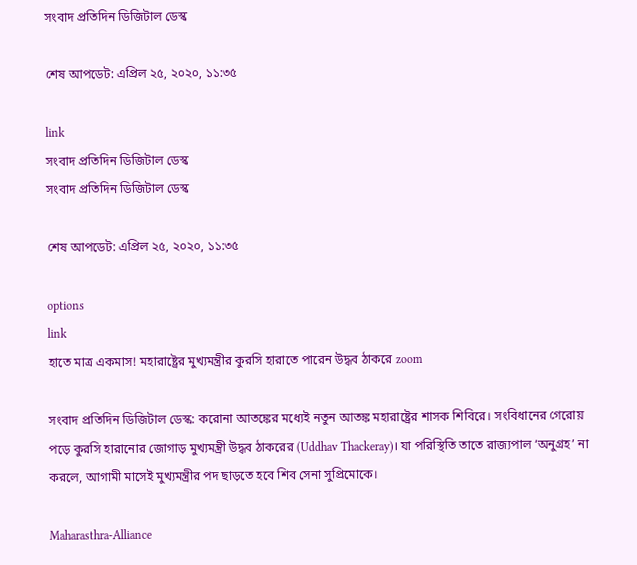সংবাদ প্রতিদিন ডিজিটাল ডেস্ক

শেষ আপডেট: এপ্রিল ২৫, ২০২০, ১১:৩৫

link
সংবাদ প্রতিদিন ডিজিটাল ডেস্ক
সংবাদ প্রতিদিন ডিজিটাল ডেস্ক

শেষ আপডেট: এপ্রিল ২৫, ২০২০, ১১:৩৫

options
link
হাতে মাত্র একমাস! মহারাষ্ট্রের মুখ্যমন্ত্রীর কুরসি হারাতে পারেন উদ্ধব ঠাকরে zoom

সংবাদ প্রতিদিন ডিজিটাল ডেস্ক: করোনা আতঙ্কের মধ্যেই নতুন আতঙ্ক মহারাষ্ট্রের শাসক শিবিরে। সংবিধানের গেরোয় পড়ে কুরসি হারানোর জোগাড় মুখ্যমন্ত্রী উদ্ধব ঠাকরের (Uddhav Thackeray)। যা পরিস্থিতি তাতে রাজ্যপাল ‘অনুগ্রহ’ না করলে, আগামী মাসেই মুখ্যমন্ত্রীর পদ ছাড়তে হবে শিব সেনা সুপ্রিমোকে।

Maharasthra-Alliance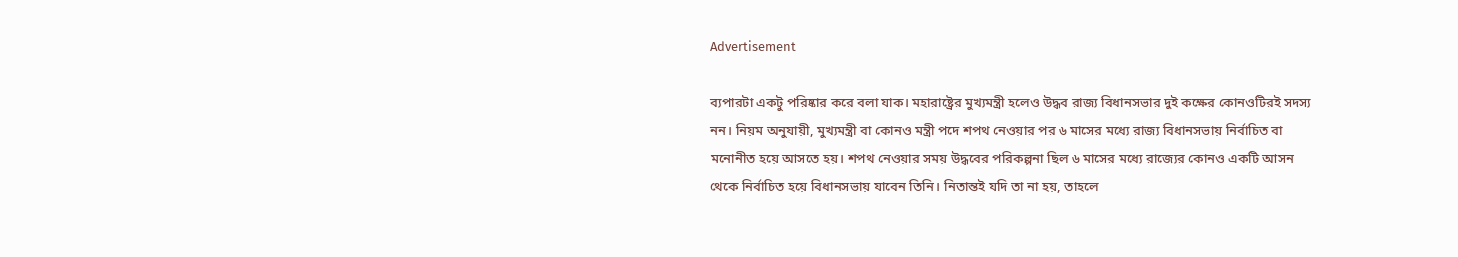Advertisement

ব্যপারটা একটু পরিষ্কার করে বলা যাক। মহারাষ্ট্রের মুখ্যমন্ত্রী হলেও উদ্ধব রাজ্য বিধানসভার দুই কক্ষের কোনওটিরই সদস্য নন। নিয়ম অনুযায়ী, মুখ্যমন্ত্রী বা কোনও মন্ত্রী পদে শপথ নেওয়ার পর ৬ মাসের মধ্যে রাজ্য বিধানসভায় নির্বাচিত বা মনোনীত হয়ে আসতে হয়। শপথ নেওয়ার সময় উদ্ধবের পরিকল্পনা ছিল ৬ মাসের মধ্যে রাজ্যের কোনও একটি আসন থেকে নির্বাচিত হয়ে বিধানসভায় যাবেন তিনি। নিতান্তই যদি তা না হয়, তাহলে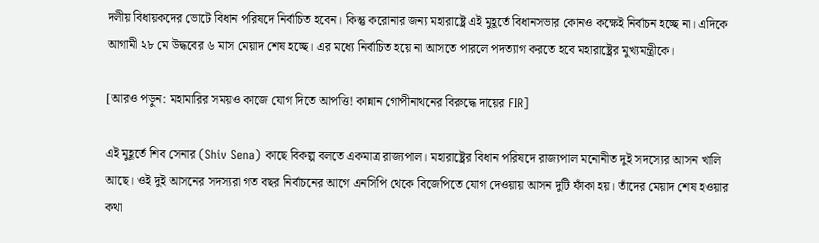দলীয় বিধায়কদের ভোটে বিধান পরিষদে নির্বাচিত হবেন। কিন্তু করোনার জন্য মহারাষ্ট্রে এই মুহূর্তে বিধানসভার কোনও কক্ষেই নির্বাচন হচ্ছে না। এদিকে আগামী ২৮ মে উদ্ধবের ৬ মাস মেয়াদ শেষ হচ্ছে। এর মধ্যে নির্বাচিত হয়ে না আসতে পারলে পদত্যাগ করতে হবে মহারাষ্ট্রের মুখ্যমন্ত্রীকে।

[আরও পড়ুন: মহামারির সময়ও কাজে যোগ দিতে আপত্তি! কান্নান গোপীনাথনের বিরুদ্ধে দায়ের FIR]

এই মুহূর্তে শিব সেনার (Shiv Sena) কাছে বিকল্প বলতে একমাত্র রাজ্যপাল। মহারাষ্ট্রের বিধান পরিষদে রাজ্যপাল মনোনীত দুই সদস্যের আসন খালি আছে। ওই দুই আসনের সদস্যরা গত বছর নির্বাচনের আগে এনসিপি থেকে বিজেপিতে যোগ দেওয়ায় আসন দুটি ফাঁকা হয়। তাঁদের মেয়াদ শেষ হওয়ার কথা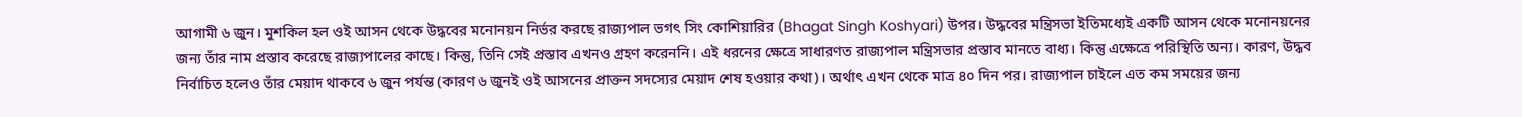আগামী ৬ জুন। মুশকিল হল ওই আসন থেকে উদ্ধবের মনোনয়ন নির্ভর করছে রাজ্যপাল ভগৎ সিং কোশিয়ারির (Bhagat Singh Koshyari) উপর। উদ্ধবের মন্ত্রিসভা ইতিমধ্যেই একটি আসন থেকে মনোনয়নের জন্য তাঁর নাম প্রস্তাব করেছে রাজ্যপালের কাছে। কিন্তু, তিনি সেই প্রস্তাব এখনও গ্রহণ করেননি। এই ধরনের ক্ষেত্রে সাধারণত রাজ্যপাল মন্ত্রিসভার প্রস্তাব মানতে বাধ্য। কিন্তু এক্ষেত্রে পরিস্থিতি অন্য। কারণ, উদ্ধব নির্বাচিত হলেও তাঁর মেয়াদ থাকবে ৬ জুন পর্যন্ত (কারণ ৬ জুনই ওই আসনের প্রাক্তন সদস্যের মেয়াদ শেষ হওয়ার কথা)। অর্থাৎ এখন থেকে মাত্র ৪০ দিন পর। রাজ্যপাল চাইলে এত কম সময়ের জন্য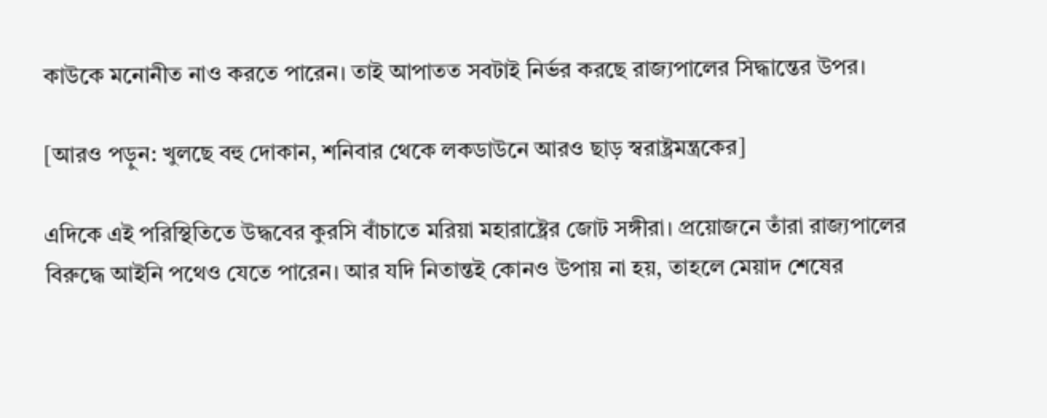কাউকে মনোনীত নাও করতে পারেন। তাই আপাতত সবটাই নির্ভর করছে রাজ্যপালের সিদ্ধান্তের উপর।

[আরও পড়ুন: খুলছে বহু দোকান, শনিবার থেকে লকডাউনে আরও ছাড় স্বরাষ্ট্রমন্ত্রকের]

এদিকে এই পরিস্থিতিতে উদ্ধবের কুরসি বাঁচাতে মরিয়া মহারাষ্ট্রের জোট সঙ্গীরা। প্রয়োজনে তাঁরা রাজ্যপালের বিরুদ্ধে আইনি পথেও যেতে পারেন। আর যদি নিতান্তই কোনও উপায় না হয়, তাহলে মেয়াদ শেষের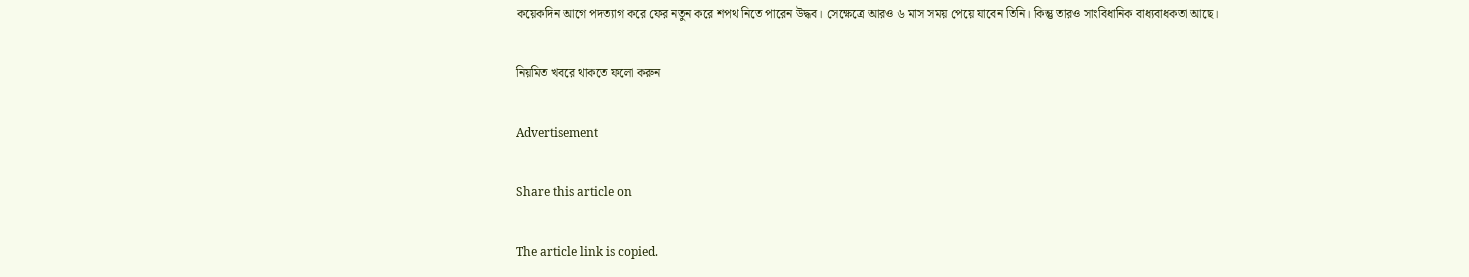কয়েকদিন আগে পদত্যাগ করে ফের নতুন করে শপথ নিতে পারেন উদ্ধব। সেক্ষেত্রে আরও ৬ মাস সময় পেয়ে যাবেন তিনি। কিন্তু তারও সাংবিধানিক বাধ্যবাধকতা আছে।

নিয়মিত খবরে থাকতে ফলো করুন

Advertisement

Share this article on

The article link is copied.